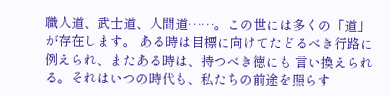職人道、武士道、人間道……。この世には多くの「道」が存在します。 ある時は目標に向けてたどるべき行路に例えられ、またある時は、持つべき徳にも 言い換えられる。それはいつの時代も、私たちの前途を照らす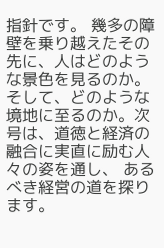指針です。 幾多の障壁を乗り越えたその先に、人はどのような景色を見るのか。そして、どのような 境地に至るのか。次号は、道徳と経済の融合に実直に励む人々の姿を通し、 あるべき経営の道を探ります。